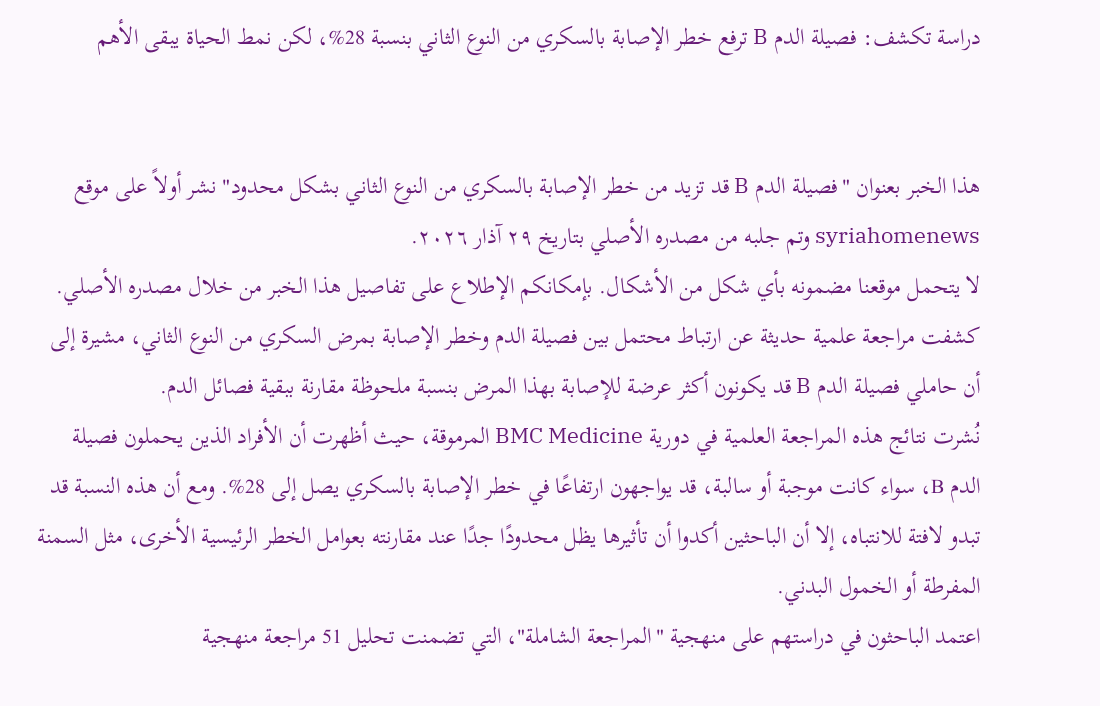دراسة تكشف: فصيلة الدم B ترفع خطر الإصابة بالسكري من النوع الثاني بنسبة 28%، لكن نمط الحياة يبقى الأهم


هذا الخبر بعنوان "فصيلة الدم B قد تزيد من خطر الإصابة بالسكري من النوع الثاني بشكل محدود" نشر أولاً على موقع syriahomenews وتم جلبه من مصدره الأصلي بتاريخ ٢٩ آذار ٢٠٢٦.
لا يتحمل موقعنا مضمونه بأي شكل من الأشكال. بإمكانكم الإطلاع على تفاصيل هذا الخبر من خلال مصدره الأصلي.
كشفت مراجعة علمية حديثة عن ارتباط محتمل بين فصيلة الدم وخطر الإصابة بمرض السكري من النوع الثاني، مشيرة إلى أن حاملي فصيلة الدم B قد يكونون أكثر عرضة للإصابة بهذا المرض بنسبة ملحوظة مقارنة ببقية فصائل الدم.
نُشرت نتائج هذه المراجعة العلمية في دورية BMC Medicine المرموقة، حيث أظهرت أن الأفراد الذين يحملون فصيلة الدم B، سواء كانت موجبة أو سالبة، قد يواجهون ارتفاعًا في خطر الإصابة بالسكري يصل إلى 28%. ومع أن هذه النسبة قد تبدو لافتة للانتباه، إلا أن الباحثين أكدوا أن تأثيرها يظل محدودًا جدًا عند مقارنته بعوامل الخطر الرئيسية الأخرى، مثل السمنة المفرطة أو الخمول البدني.
اعتمد الباحثون في دراستهم على منهجية "المراجعة الشاملة"، التي تضمنت تحليل 51 مراجعة منهجية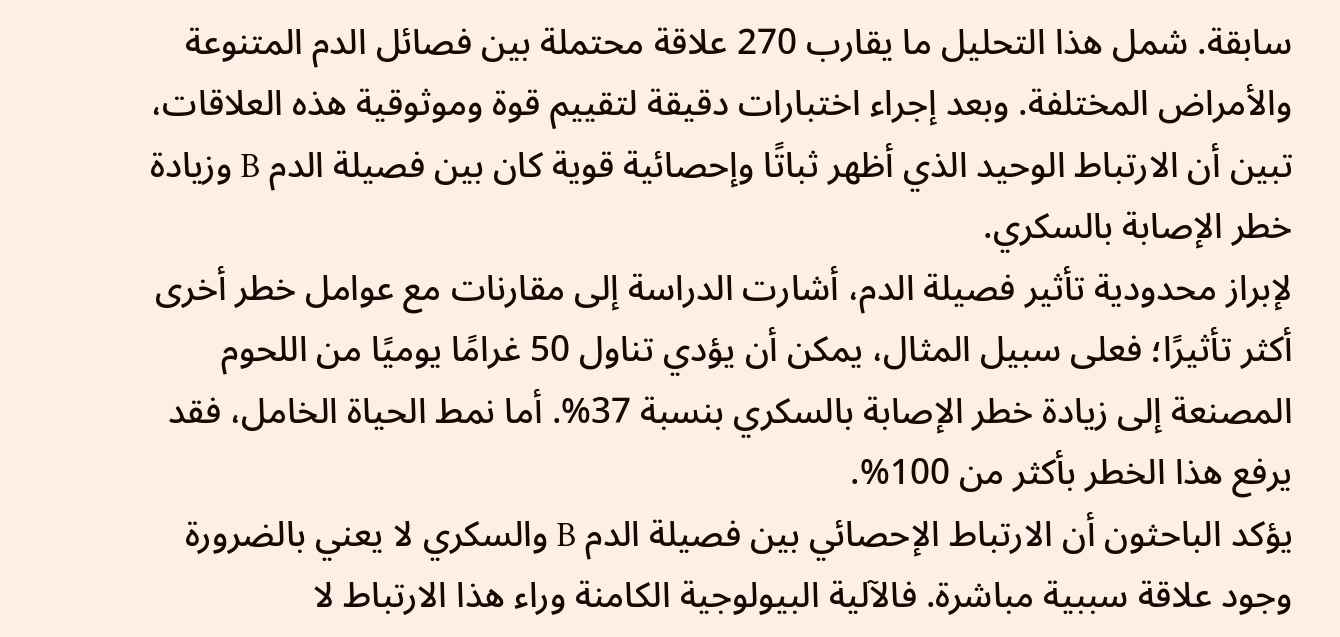سابقة. شمل هذا التحليل ما يقارب 270 علاقة محتملة بين فصائل الدم المتنوعة والأمراض المختلفة. وبعد إجراء اختبارات دقيقة لتقييم قوة وموثوقية هذه العلاقات، تبين أن الارتباط الوحيد الذي أظهر ثباتًا وإحصائية قوية كان بين فصيلة الدم B وزيادة خطر الإصابة بالسكري.
لإبراز محدودية تأثير فصيلة الدم، أشارت الدراسة إلى مقارنات مع عوامل خطر أخرى أكثر تأثيرًا؛ فعلى سبيل المثال، يمكن أن يؤدي تناول 50 غرامًا يوميًا من اللحوم المصنعة إلى زيادة خطر الإصابة بالسكري بنسبة 37%. أما نمط الحياة الخامل، فقد يرفع هذا الخطر بأكثر من 100%.
يؤكد الباحثون أن الارتباط الإحصائي بين فصيلة الدم B والسكري لا يعني بالضرورة وجود علاقة سببية مباشرة. فالآلية البيولوجية الكامنة وراء هذا الارتباط لا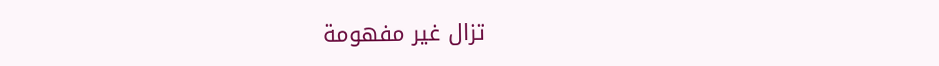تزال غير مفهومة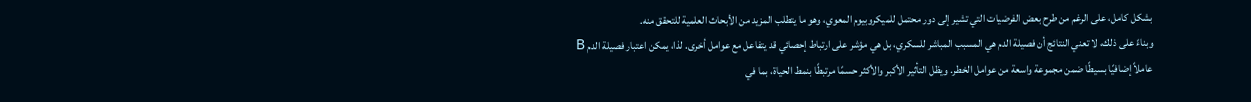بشكل كامل، على الرغم من طرح بعض الفرضيات التي تشير إلى دور محتمل للميكروبيوم المعوي، وهو ما يتطلب المزيد من الأبحاث العلمية للتحقق منه.
وبناءً على ذلك، لا تعني النتائج أن فصيلة الدم هي المسبب المباشر للسكري، بل هي مؤشر على ارتباط إحصائي قد يتفاعل مع عوامل أخرى. لذا، يمكن اعتبار فصيلة الدم B عاملاً إضافيًا بسيطًا ضمن مجموعة واسعة من عوامل الخطر. ويظل التأثير الأكبر والأكثر حسمًا مرتبطًا بنمط الحياة، بما في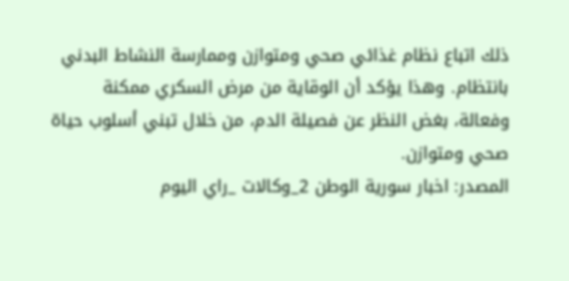ذلك اتباع نظام غذائي صحي ومتوازن وممارسة النشاط البدني بانتظام. وهذا يؤكد أن الوقاية من مرض السكري ممكنة وفعالة، بغض النظر عن فصيلة الدم، من خلال تبني أسلوب حياة صحي ومتوازن.
المصدر: اخبار سورية الوطن 2_وكالات _راي اليوم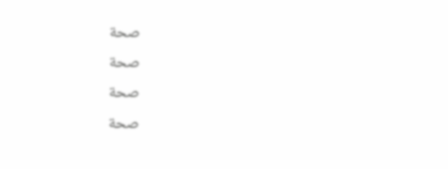صحة
صحة
صحة
صحة